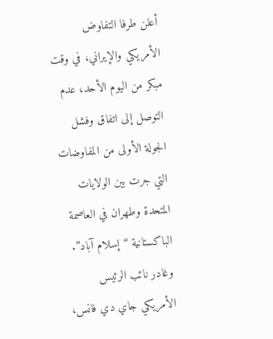أعلن طرفا التفاوض الأمريكي والإيراني، في وقت مبكر من اليوم الأحد، عدم التوصل إلى اتفاق وفشل الجولة الأولى من المفاوضات التي جرت بين الولايات المتحدة وطهران في العاصمة الباكستانية “إسلام آباد”.
وغادر نائب الرئيس الأمريكي جاي دي فانس،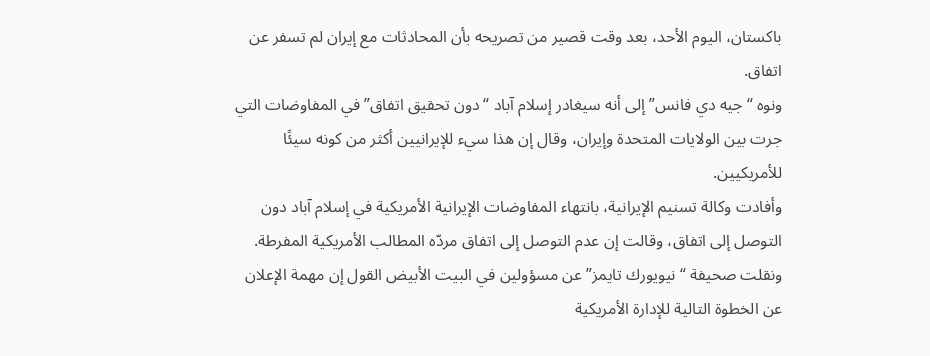باكستان، اليوم الأحد، بعد وقت قصير من تصريحه بأن المحادثات مع إيران لم تسفر عن اتفاق.
ونوه “جيه دي فانس” إلى أنه سيغادر إسلام آباد “دون تحقيق اتفاق” في المفاوضات التي جرت بين الولايات المتحدة وإيران، وقال إن هذا سيء للإيرانيين أكثر من كونه سيئًا للأمريكيين.
وأفادت وكالة تسنيم الإيرانية، بانتهاء المفاوضات الإيرانية الأمريكية في إسلام آباد دون التوصل إلى اتفاق، وقالت إن عدم التوصل إلى اتفاق مردّه المطالب الأمريكية المفرطة.
ونقلت صحيفة “نيويورك تايمز” عن مسؤولين في البيت الأبيض القول إن مهمة الإعلان عن الخطوة التالية للإدارة الأمريكية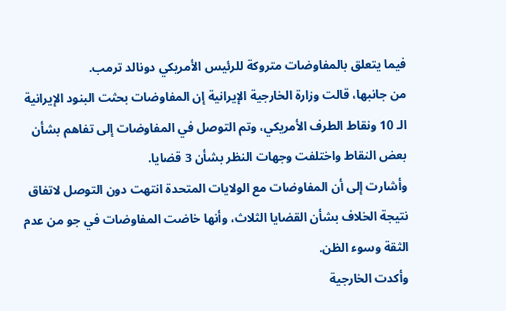فيما يتعلق بالمفاوضات متروكة للرئيس الأمريكي دونالد ترمب.
من جانبها، قالت وزارة الخارجية الإيرانية إن المفاوضات بحثت البنود الإيرانية الـ 10 ونقاط الطرف الأمريكي، وتم التوصل في المفاوضات إلى تفاهم بشأن بعض النقاط واختلفت وجهات النظر بشأن 3 قضايا.
وأشارت إلى أن المفاوضات مع الولايات المتحدة انتهت دون التوصل لاتفاق نتيجة الخلاف بشأن القضايا الثلاث، وأنها خاضت المفاوضات في جو من عدم الثقة وسوء الظن.
وأكدت الخارجية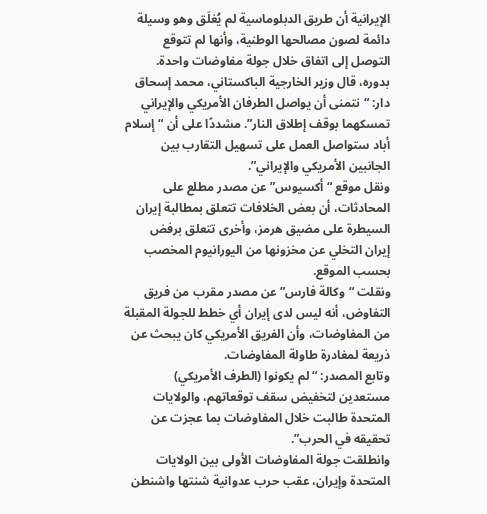الإيرانية أن طريق الدبلوماسية لم يُغلَق وهو وسيلة دائمة لصون مصالحها الوطنية، وأنها لم تتوقع التوصل إلى اتفاق خلال جولة مفاوضات واحدة.
بدوره، قال وزير الخارجية الباكستاني، محمد إسحاق دار: “نتمنى أن يواصل الطرفان الأمريكي والإيراني تمسكهما بوقف إطلاق النار”. مشددًا على أن “إسلام أباد ستواصل العمل على تسهيل التقارب بين الجانبين الأمريكي والإيراني”.
ونقل موقع “أكسيوس” عن مصدر مطلع على المحادثات، أن بعض الخلافات تتعلق بمطالبة إيران السيطرة على مضيق هرمز، وأخرى تتعلق برفض إيران التخلي عن مخزونها من اليورانيوم المخصب بحسب الموقع.
ونقلت “وكالة فارس” عن مصدر مقرب من فريق التفاوض، أنه ليس لدى إيران أي خطط للجولة المقبلة من المفاوضات، وأن الفريق الأمريكي كان يبحث عن ذريعة لمغادرة طاولة المفاوضات.
وتابع المصدر: “لم يكونوا (الطرف الأمريكي) مستعدين لتخفيض سقف توقعاتهم، والولايات المتحدة طالبت خلال المفاوضات بما عجزت عن تحقيقه في الحرب”.
وانطلقت جولة المفاوضات الأولى بين الولايات المتحدة وإيران، عقب حرب عدوانية شنتها واشنطن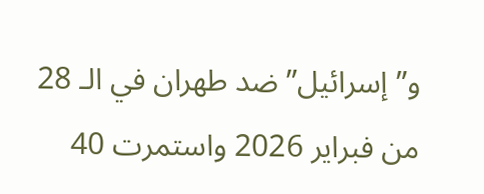و”إسرائيل” ضد طهران في الـ 28 من فبراير 2026 واستمرت 40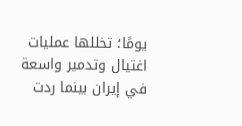يومًا؛ تخللها عمليات اغتيال وتدمير واسعة في إيران بينما ردت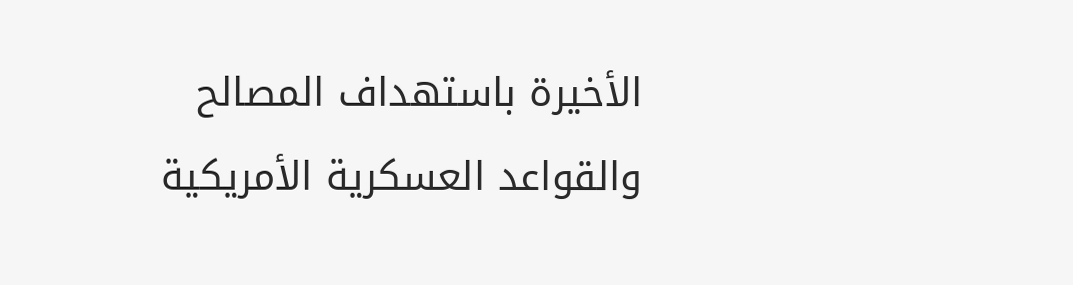الأخيرة باستهداف المصالح والقواعد العسكرية الأمريكية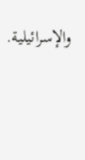والإسرائيلية.